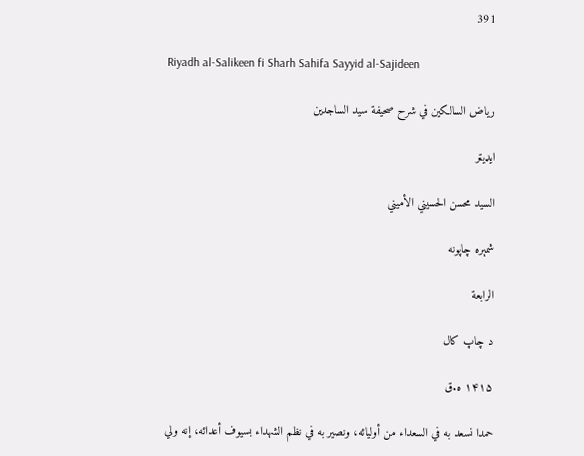391

Riyadh al-Salikeen fi Sharh Sahifa Sayyid al-Sajideen

رياض السالكين في شرح صحيفة سيد الساجدين

ایډیټر

السيد محسن الحسيني الأميني

شمېره چاپونه

الرابعة

د چاپ کال

۱۴۱۵ ه.ق

حمدا نسعد به في السعداء من أوليائه، ونصير به في نظم الشهداء بسيوف أعدائه، إنه ولي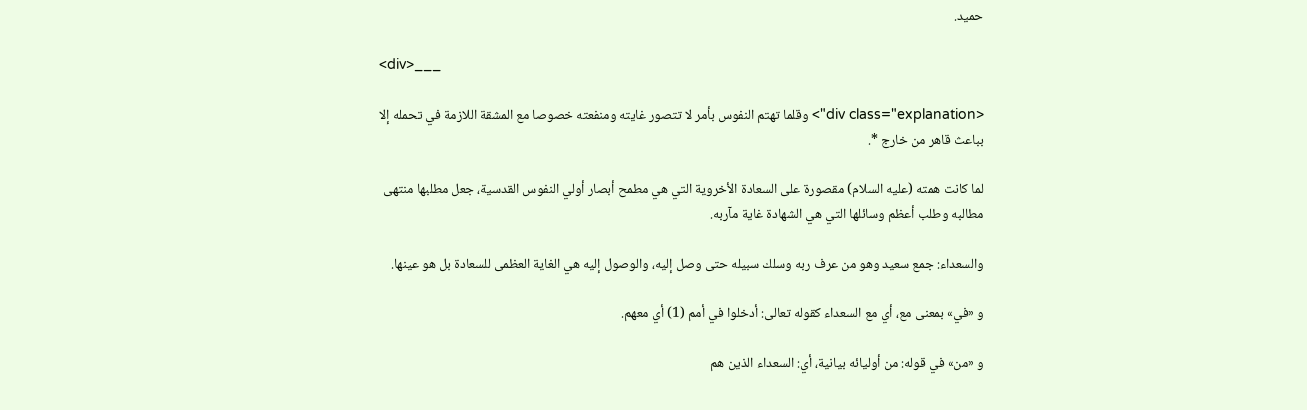حميد.

<div>___

<div class="explanation"> وقلما تهتم النفوس بأمر لا تتصور غايته ومنفعته خصوصا مع المشقة اللازمة في تحمله إلا بباعث قاهر من خارج *.

لما كانت همته (عليه السلام) مقصورة على السعادة الأخروية التي هي مطمح أبصار أولي النفوس القدسية، جعل مطلبها منتهى مطالبه وطلب أعظم وسائلها التي هي الشهادة غاية مآربه.

والسعداء: جمع سعيد وهو من عرف ربه وسلك سبيله حتى وصل إليه، والوصول إليه هي الغاية العظمى للسعادة بل هو عينها.

و «في» بمعنى مع، أي مع السعداء كقوله تعالى: أدخلوا في أمم (1) أي معهم.

و «من» في قوله: من أوليائه بيانية، أي: السعداء الذين هم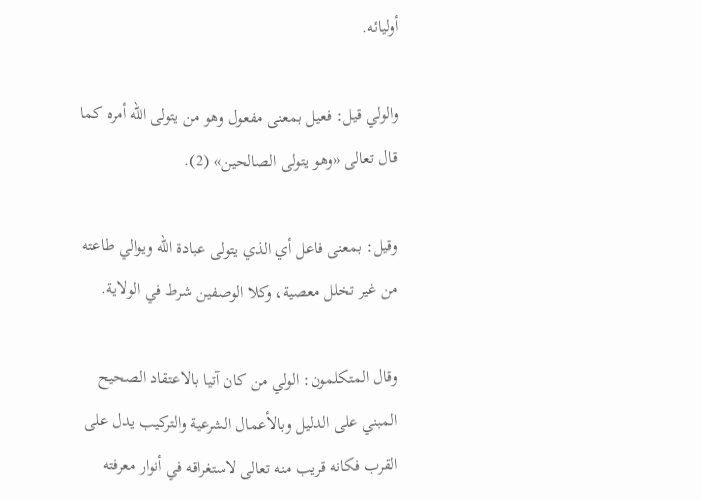أوليائه.

والولي قيل: فعيل بمعنى مفعول وهو من يتولى الله أمره كما قال تعالى «وهو يتولى الصالحين» (2).

وقيل: بمعنى فاعل أي الذي يتولى عبادة الله ويوالي طاعته من غير تخلل معصية، وكلا الوصفين شرط في الولاية.

وقال المتكلمون: الولي من كان آتيا بالاعتقاد الصحيح المبني على الدليل وبالأعمال الشرعية والتركيب يدل على القرب فكانه قريب منه تعالى لاستغراقه في أنوار معرفته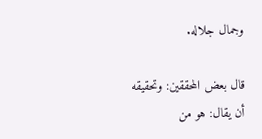وجمال جلاله.

قال بعض المحققين: وتحقيقه أن يقال: هو من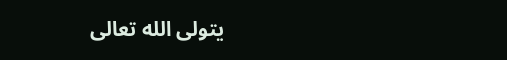يتولى الله تعالى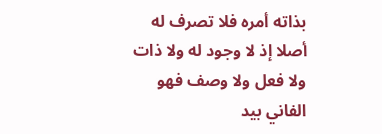بذاته أمره فلا تصرف له أصلا إذ لا وجود له ولا ذات ولا فعل ولا وصف فهو الفاني بيد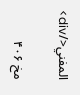المفني</div>

مخ ۴۰۶